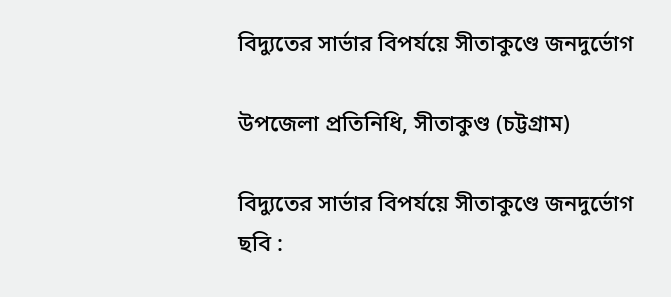বিদ্যুতের সার্ভার বিপর্যয়ে সীতাকুণ্ডে জনদুর্ভোগ

উপজেলা প্রতিনিধি, সীতাকুণ্ড (চট্টগ্রাম)

বিদ্যুতের সার্ভার বিপর্যয়ে সীতাকুণ্ডে জনদুর্ভোগ
ছবি :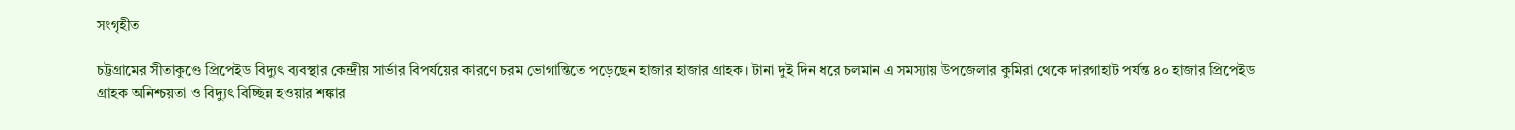সংগৃহীত

চট্টগ্রামের সীতাকুণ্ডে প্রিপেইড বিদ্যুৎ ব্যবস্থার কেন্দ্রীয় সার্ভার বিপর্যয়ের কারণে চরম ভোগান্তিতে পড়েছেন হাজার হাজার গ্রাহক। টানা দুই দিন ধরে চলমান এ সমস্যায় উপজেলার কুমিরা থেকে দারগাহাট পর্যন্ত ৪০ হাজার প্রিপেইড গ্রাহক অনিশ্চয়তা ও বিদ্যুৎ বিচ্ছিন্ন হওয়ার শঙ্কার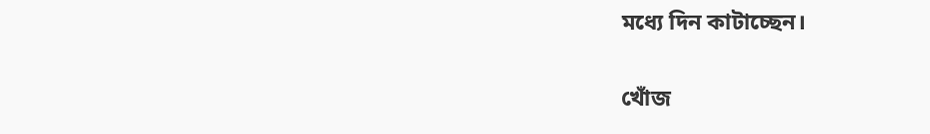মধ্যে দিন কাটাচ্ছেন।

খোঁজ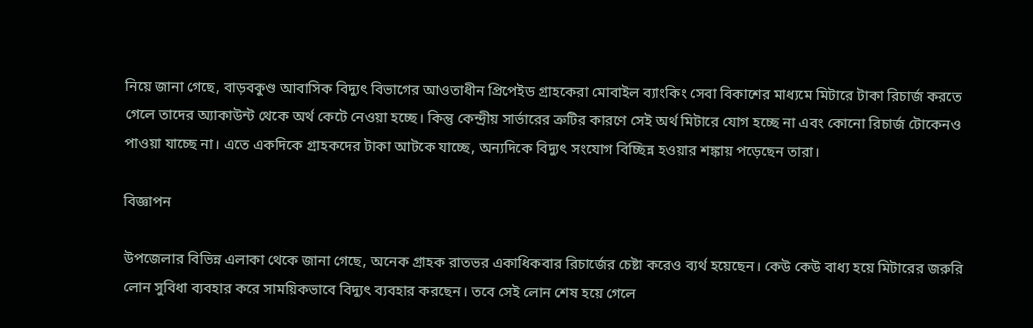নিয়ে জানা গেছে, বাড়বকুণ্ড আবাসিক বিদ্যুৎ বিভাগের আওতাধীন প্রিপেইড গ্রাহকেরা মোবাইল ব্যাংকিং সেবা বিকাশের মাধ্যমে মিটারে টাকা রিচার্জ করতে গেলে তাদের অ্যাকাউন্ট থেকে অর্থ কেটে নেওয়া হচ্ছে। কিন্তু কেন্দ্রীয় সার্ভারের ত্রুটির কারণে সেই অর্থ মিটারে যোগ হচ্ছে না এবং কোনো রিচার্জ টোকেনও পাওয়া যাচ্ছে না। এতে একদিকে গ্রাহকদের টাকা আটকে যাচ্ছে, অন্যদিকে বিদ্যুৎ সংযোগ বিচ্ছিন্ন হওয়ার শঙ্কায় পড়েছেন তারা।

বিজ্ঞাপন

উপজেলার বিভিন্ন এলাকা থেকে জানা গেছে, অনেক গ্রাহক রাতভর একাধিকবার রিচার্জের চেষ্টা করেও ব্যর্থ হয়েছেন। কেউ কেউ বাধ্য হয়ে মিটারের জরুরি লোন সুবিধা ব্যবহার করে সাময়িকভাবে বিদ্যুৎ ব্যবহার করছেন। তবে সেই লোন শেষ হয়ে গেলে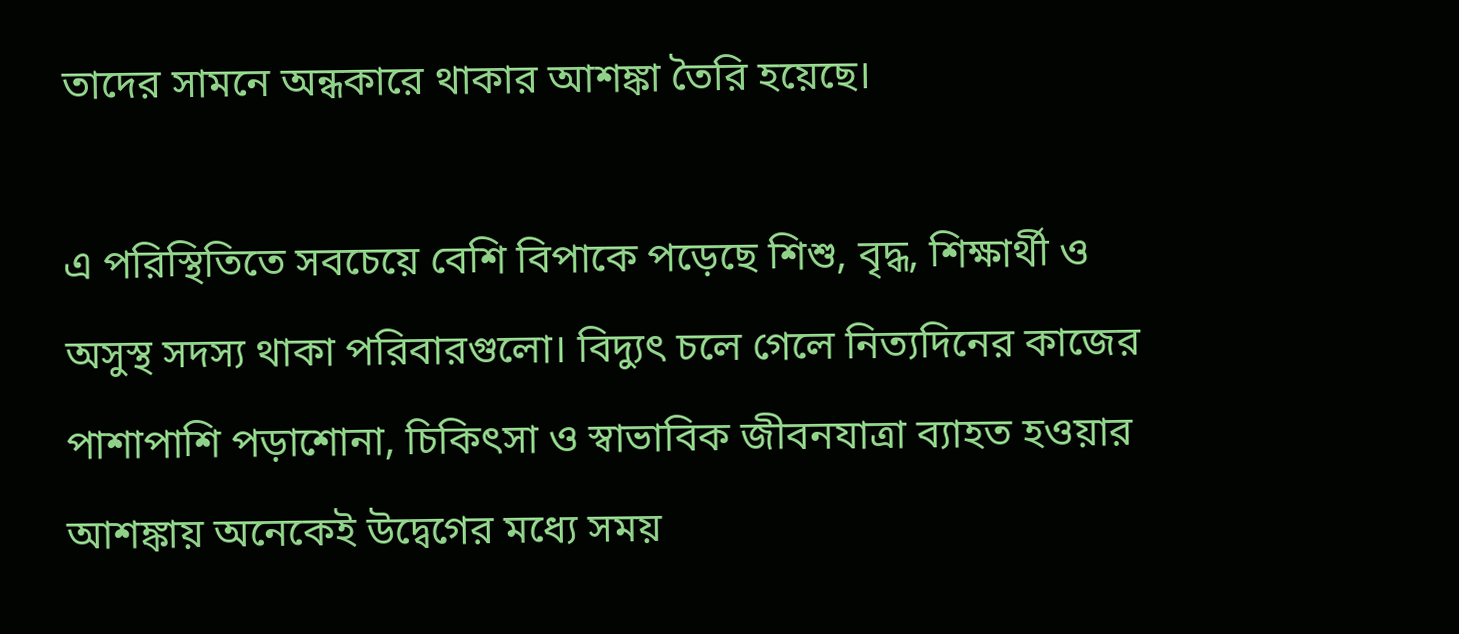তাদের সামনে অন্ধকারে থাকার আশঙ্কা তৈরি হয়েছে।

এ পরিস্থিতিতে সবচেয়ে বেশি বিপাকে পড়েছে শিশু, বৃদ্ধ, শিক্ষার্থী ও অসুস্থ সদস্য থাকা পরিবারগুলো। বিদ্যুৎ চলে গেলে নিত্যদিনের কাজের পাশাপাশি পড়াশোনা, চিকিৎসা ও স্বাভাবিক জীবনযাত্রা ব্যাহত হওয়ার আশঙ্কায় অনেকেই উদ্বেগের মধ্যে সময়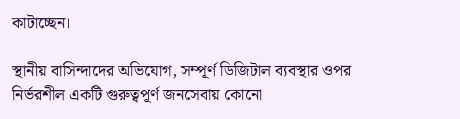কাটাচ্ছেন।

স্থানীয় বাসিন্দাদের অভিযোগ, সম্পূর্ণ ডিজিটাল ব্যবস্থার ওপর নির্ভরশীল একটি গুরুত্বপূর্ণ জনসেবায় কোনো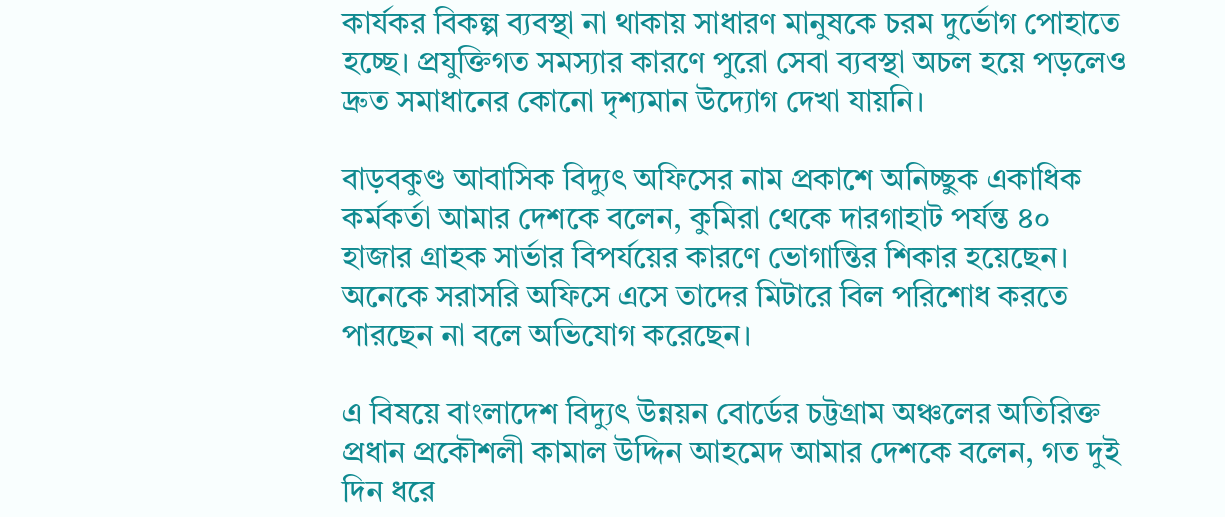কার্যকর বিকল্প ব্যবস্থা না থাকায় সাধারণ মানুষকে চরম দুর্ভোগ পোহাতে হচ্ছে। প্রযুক্তিগত সমস্যার কারণে পুরো সেবা ব্যবস্থা অচল হয়ে পড়লেও দ্রুত সমাধানের কোনো দৃশ্যমান উদ্যোগ দেখা যায়নি।

বাড়বকুণ্ড আবাসিক বিদ্যুৎ অফিসের নাম প্রকাশে অনিচ্ছুক একাধিক কর্মকর্তা আমার দেশকে বলেন, কুমিরা থেকে দারগাহাট পর্যন্ত ৪০ হাজার গ্রাহক সার্ভার বিপর্যয়ের কারণে ভোগান্তির শিকার হয়েছেন। অনেকে সরাসরি অফিসে এসে তাদের মিটারে বিল পরিশোধ করতে পারছেন না বলে অভিযোগ করেছেন।

এ বিষয়ে বাংলাদেশ বিদ্যুৎ উন্নয়ন বোর্ডের চট্টগ্রাম অঞ্চলের অতিরিক্ত প্রধান প্রকৌশলী কামাল উদ্দিন আহমেদ আমার দেশকে বলেন, গত দুই দিন ধরে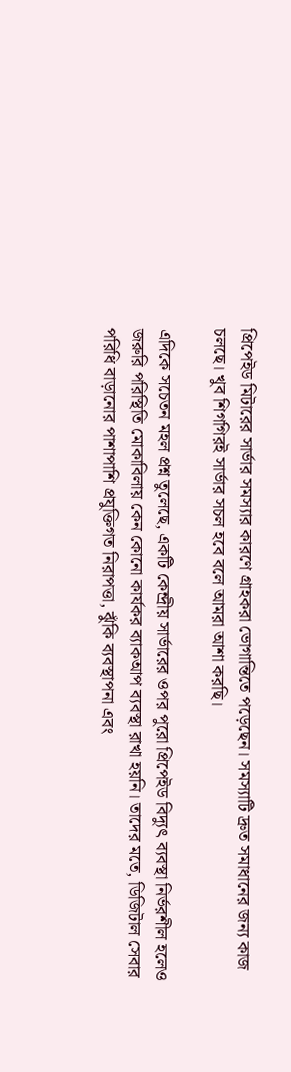প্রিপেইড মিটারের সার্ভার সমস্যার কারণে গ্রাহকরা ভোগান্তিতে পড়েছেন। সমস্যাটি দ্রুত সমাধানের জন্য কাজ চলছে। খুব শিগগিরই সার্ভার সচল হবে বলে আমরা আশা করছি।

এদিকে সচেতন মহল প্রশ্ন তুলেছে, একটি কেন্দ্রীয় সার্ভারের ওপর পুরো প্রিপেইড বিদ্যুৎ ব্যবস্থা নির্ভরশীল হলেও জরুরি পরিস্থিতি মোকাবিলায় কেন কোনো কার্যকর ব্যাকআপ ব্যবস্থা রাখা হয়নি। তাদের মতে, ডিজিটাল সেবার পরিধি বাড়ানোর পাশাপাশি প্রযুক্তিগত নিরাপত্তা, ঝুঁকি ব্যবস্থাপনা এবং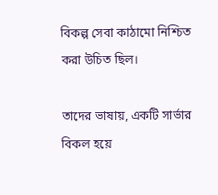বিকল্প সেবা কাঠামো নিশ্চিত করা উচিত ছিল।

তাদের ভাষায়, একটি সার্ভার বিকল হয়ে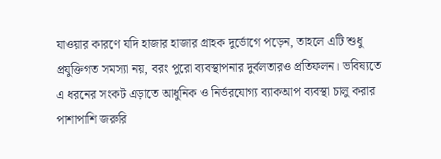যাওয়ার কারণে যদি হাজার হাজার গ্রাহক দুর্ভোগে পড়েন, তাহলে এটি শুধু প্রযুক্তিগত সমস্যা নয়, বরং পুরো ব্যবস্থাপনার দুর্বলতারও প্রতিফলন। ভবিষ্যতে এ ধরনের সংকট এড়াতে আধুনিক ও নির্ভরযোগ্য ব্যাকআপ ব্যবস্থা চালু করার পাশাপাশি জরুরি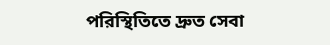পরিস্থিতিতে দ্রুত সেবা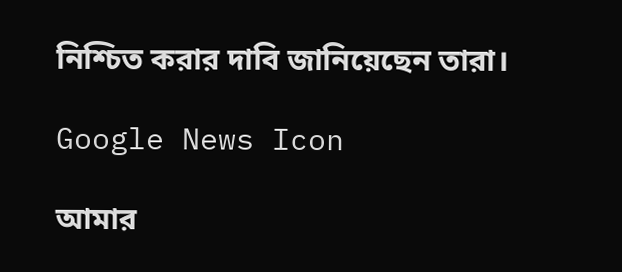নিশ্চিত করার দাবি জানিয়েছেন তারা।

Google News Icon

আমার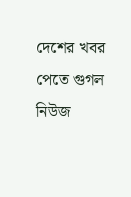দেশের খবর পেতে গুগল নিউজ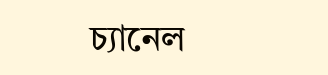চ্যানেল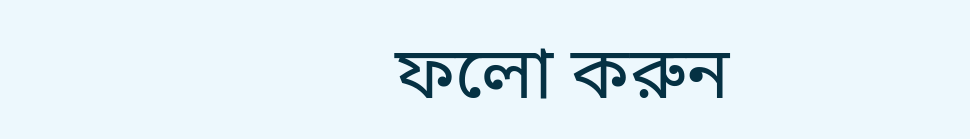ফলো করুন